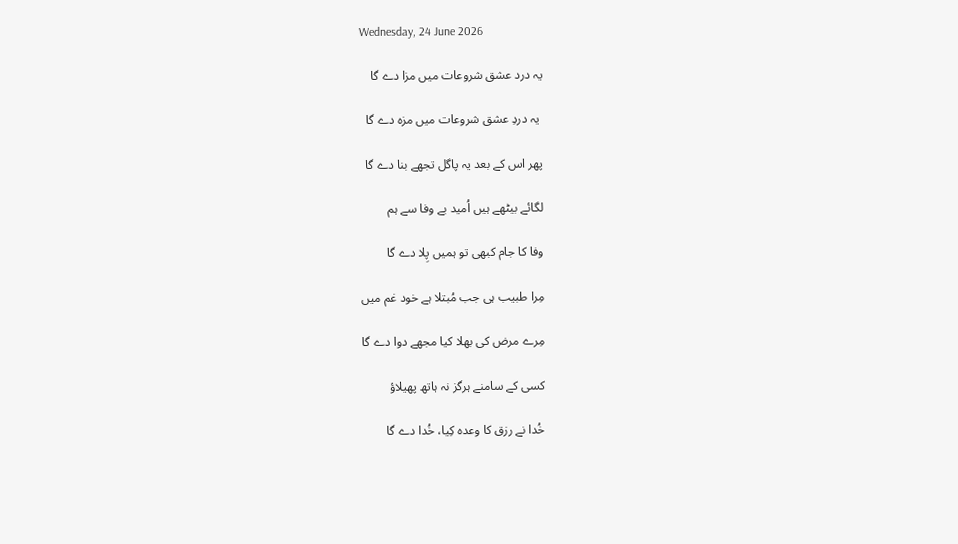Wednesday, 24 June 2026

یہ درد عشق شروعات میں مزا دے گا

 یہ دردِ عشق شروعات میں مزہ دے گا

پھر اس کے بعد یہ پاگل تجھے بنا دے گا

لگائے بیٹھے ہیں اُمید بے وفا سے ہم

وفا کا جام کبھی تو ہمیں پِلا دے گا

مِرا طبیب ہی جب مُبتلا ہے خود غم میں

مِرے مرض کی بھلا کیا مجھے دوا دے گا

کسی کے سامنے ہرگز نہ ہاتھ پھیلاؤ

خُدا نے رزق کا وعدہ کِیا، خُدا دے گا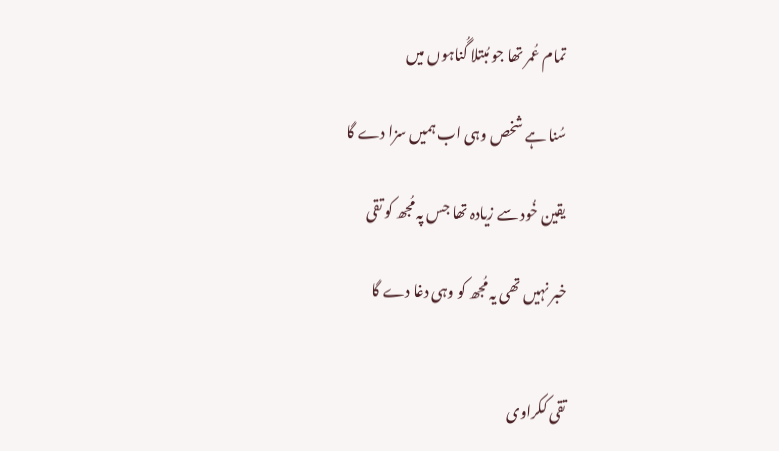تمام عُمر تھا جو مُبتلا گُناہوں میں

سُنا ہے شخص وہی اب ہمیں سزا دے گا

یقین خُود سے زیادہ تھا جس پہ مُجھ کو تقی

خبر نہیں تھی یہ مُجھ کو وہی دغا دے گا


تقی ککراوی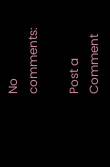No comments:

Post a Comment